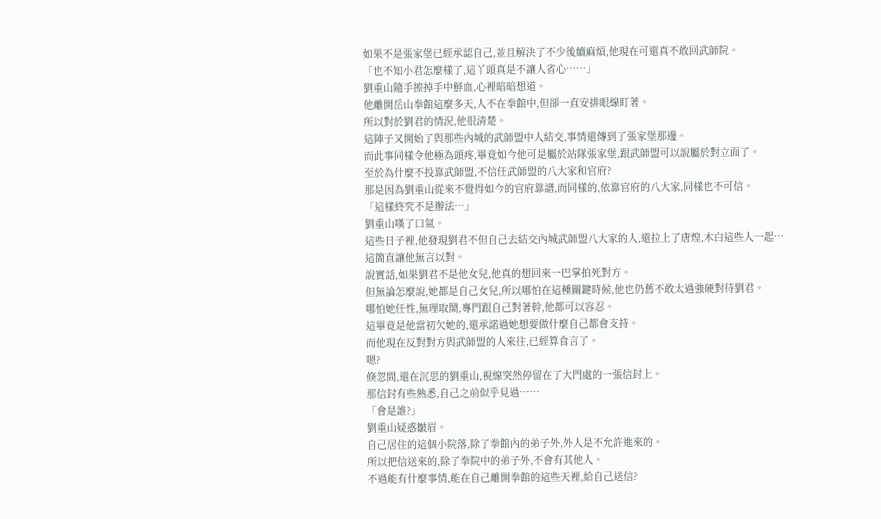如果不是張家堡已經承認自己,並且解決了不少後續麻煩,他現在可還真不敢回武師院。
「也不知小君怎麼樣了,這丫頭真是不讓人省心……」
劉重山隨手擦掉手中鮮血,心裡暗暗想道。
他離開岳山拳館這麼多天,人不在拳館中,但卻一直安排眼線盯著。
所以對於劉君的情況,他很清楚。
這陣子又開始了與那些內城的武師盟中人結交,事情還傳到了張家堡那邊。
而此事同樣令他極為頭疼,畢竟如今他可是屬於站隊張家堡,跟武師盟可以說屬於對立面了。
至於為什麼不投靠武師盟,不信任武師盟的八大家和官府?
那是因為劉重山從來不覺得如今的官府靠譜,而同樣的,依靠官府的八大家,同樣也不可信。
「這樣終究不是辦法…」
劉重山嘆了口氣。
這些日子裡,他發現劉君不但自己去結交內城武師盟八大家的人,還拉上了唐煌,木白這些人一起…
這簡直讓他無言以對。
說實話,如果劉君不是他女兒,他真的想回來一巴掌拍死對方。
但無論怎麼說,她都是自己女兒,所以哪怕在這種關鍵時候,他也仍舊不敢太過強硬對待劉君。
哪怕她任性,無理取鬧,專門跟自己對著幹,他都可以容忍。
這畢竟是他當初欠她的,還承諾過她想要做什麼自己都會支持。
而他現在反對對方與武師盟的人來往,已經算食言了。
嗯?
倏忽間,還在沉思的劉重山,視線突然停留在了大門處的一張信封上。
那信封有些熟悉,自己之前似乎見過……
「會是誰?」
劉重山疑惑皺眉。
自己居住的這個小院落,除了拳館內的弟子外,外人是不允許進來的。
所以把信送來的,除了拳院中的弟子外,不會有其他人。
不過能有什麼事情,能在自己離開拳館的這些天裡,給自己送信?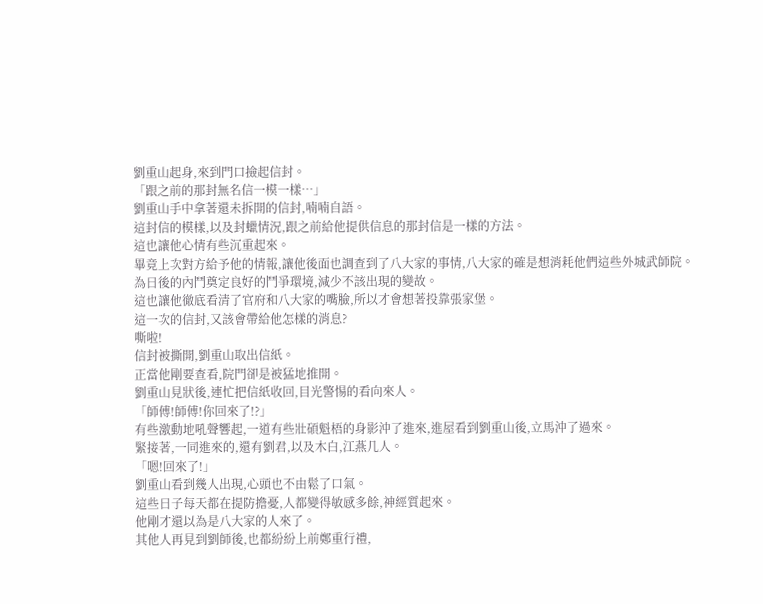劉重山起身,來到門口撿起信封。
「跟之前的那封無名信一模一樣…」
劉重山手中拿著還未拆開的信封,喃喃自語。
這封信的模樣,以及封蠟情況,跟之前給他提供信息的那封信是一樣的方法。
這也讓他心情有些沉重起來。
畢竟上次對方給予他的情報,讓他後面也調查到了八大家的事情,八大家的確是想消耗他們這些外城武師院。
為日後的內鬥奠定良好的鬥爭環境,減少不該出現的變故。
這也讓他徹底看清了官府和八大家的嘴臉,所以才會想著投靠張家堡。
這一次的信封,又該會帶給他怎樣的消息?
嘶啦!
信封被撕開,劉重山取出信紙。
正當他剛要查看,院門卻是被猛地推開。
劉重山見狀後,連忙把信紙收回,目光警惕的看向來人。
「師傅!師傅!你回來了!?」
有些激動地吼聲響起,一道有些壯碩魁梧的身影沖了進來,進屋看到劉重山後,立馬沖了過來。
緊接著,一同進來的,還有劉君,以及木白,江燕几人。
「嗯!回來了!」
劉重山看到幾人出現,心頭也不由鬆了口氣。
這些日子每天都在提防擔憂,人都變得敏感多餘,神經質起來。
他剛才還以為是八大家的人來了。
其他人再見到劉師後,也都紛紛上前鄭重行禮,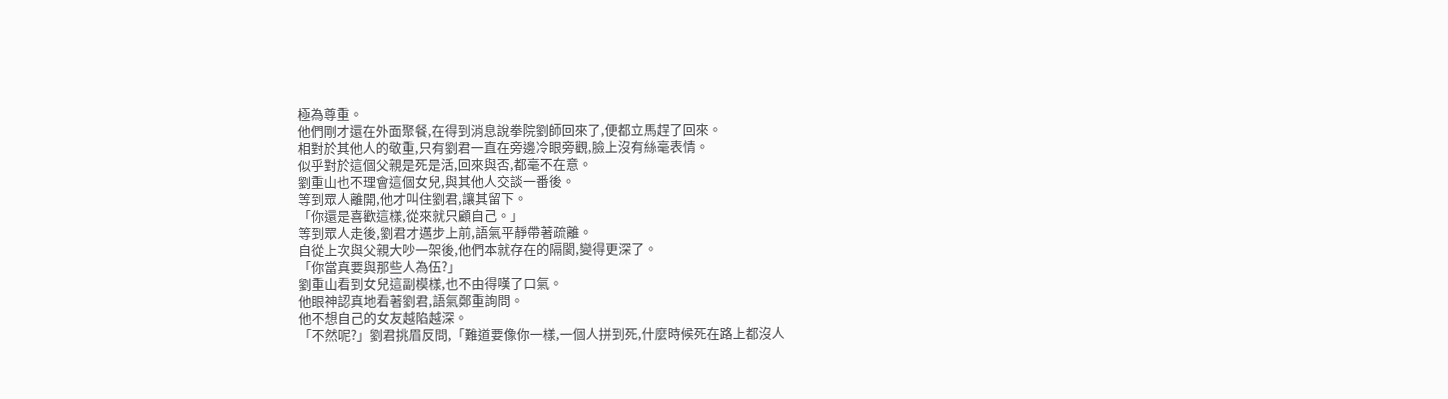極為尊重。
他們剛才還在外面聚餐,在得到消息說拳院劉師回來了,便都立馬趕了回來。
相對於其他人的敬重,只有劉君一直在旁邊冷眼旁觀,臉上沒有絲毫表情。
似乎對於這個父親是死是活,回來與否,都毫不在意。
劉重山也不理會這個女兒,與其他人交談一番後。
等到眾人離開,他才叫住劉君,讓其留下。
「你還是喜歡這樣,從來就只顧自己。」
等到眾人走後,劉君才邁步上前,語氣平靜帶著疏離。
自從上次與父親大吵一架後,他們本就存在的隔閡,變得更深了。
「你當真要與那些人為伍?」
劉重山看到女兒這副模樣,也不由得嘆了口氣。
他眼神認真地看著劉君,語氣鄭重詢問。
他不想自己的女友越陷越深。
「不然呢?」劉君挑眉反問,「難道要像你一樣,一個人拼到死,什麼時候死在路上都沒人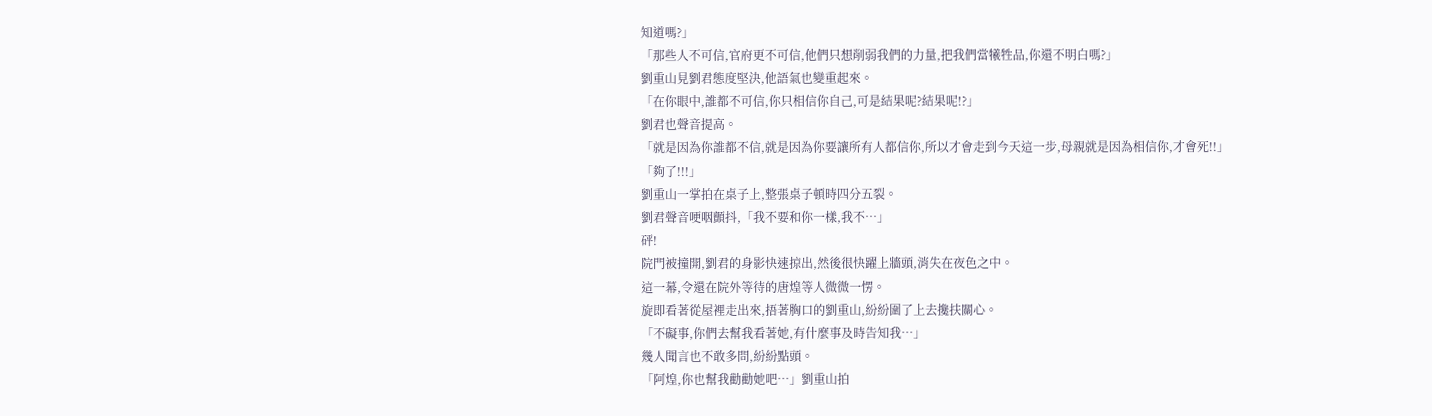知道嗎?」
「那些人不可信,官府更不可信,他們只想削弱我們的力量,把我們當犧牲品,你還不明白嗎?」
劉重山見劉君態度堅決,他語氣也變重起來。
「在你眼中,誰都不可信,你只相信你自己,可是結果呢?結果呢!?」
劉君也聲音提高。
「就是因為你誰都不信,就是因為你要讓所有人都信你,所以才會走到今天這一步,母親就是因為相信你,才會死!!」
「夠了!!!」
劉重山一掌拍在桌子上,整張桌子頓時四分五裂。
劉君聲音哽咽顫抖,「我不要和你一樣,我不…」
砰!
院門被撞開,劉君的身影快速掠出,然後很快躍上牆頭,消失在夜色之中。
這一幕,令還在院外等待的唐煌等人微微一愣。
旋即看著從屋裡走出來,捂著胸口的劉重山,紛紛圍了上去攙扶關心。
「不礙事,你們去幫我看著她,有什麼事及時告知我…」
幾人聞言也不敢多問,紛紛點頭。
「阿煌,你也幫我勸勸她吧…」劉重山拍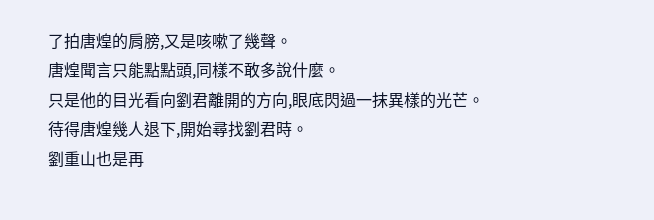了拍唐煌的肩膀,又是咳嗽了幾聲。
唐煌聞言只能點點頭,同樣不敢多說什麼。
只是他的目光看向劉君離開的方向,眼底閃過一抹異樣的光芒。
待得唐煌幾人退下,開始尋找劉君時。
劉重山也是再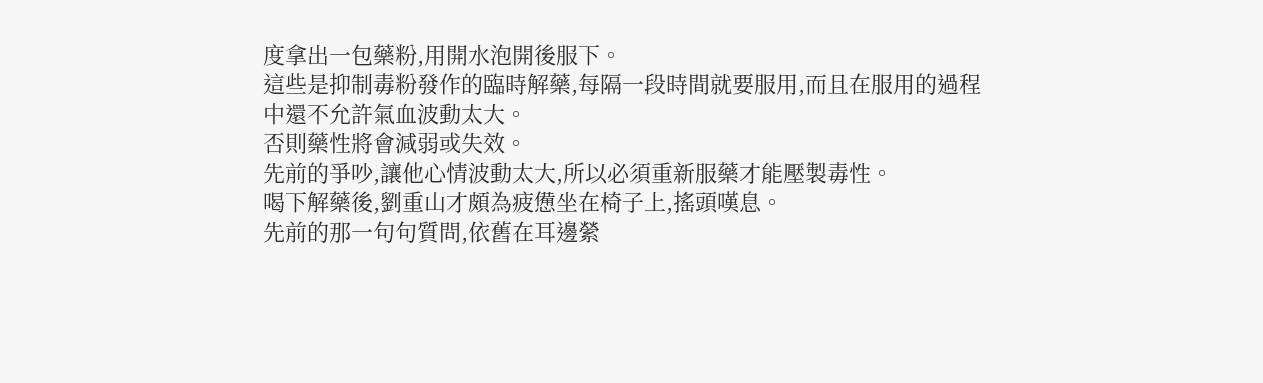度拿出一包藥粉,用開水泡開後服下。
這些是抑制毒粉發作的臨時解藥,每隔一段時間就要服用,而且在服用的過程中還不允許氣血波動太大。
否則藥性將會減弱或失效。
先前的爭吵,讓他心情波動太大,所以必須重新服藥才能壓製毒性。
喝下解藥後,劉重山才頗為疲憊坐在椅子上,搖頭嘆息。
先前的那一句句質問,依舊在耳邊縈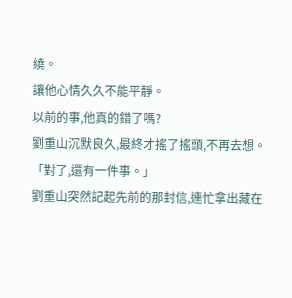繞。
讓他心情久久不能平靜。
以前的事,他真的錯了嗎?
劉重山沉默良久,最終才搖了搖頭,不再去想。
「對了,還有一件事。」
劉重山突然記起先前的那封信,連忙拿出藏在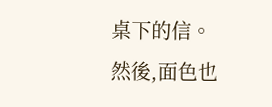桌下的信。
然後,面色也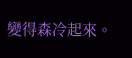變得森冷起來。